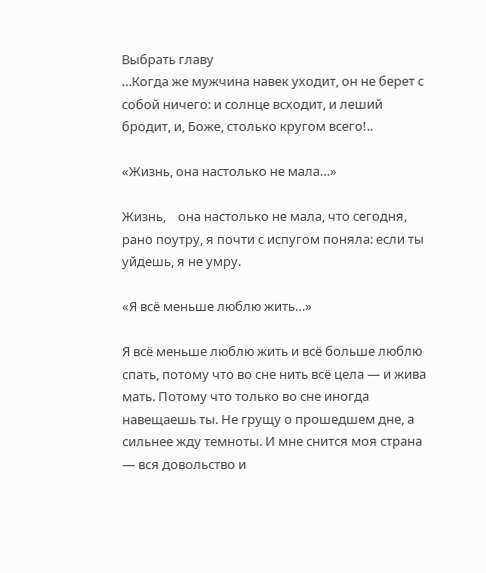Выбрать главу
…Когда же мужчина навек уходит, он не берет с собой ничего: и солнце всходит, и леший бродит, и, Боже, столько кругом всего!..

«Жизнь, она настолько не мала…»

Жизнь,    она настолько не мала, что сегодня,    рано поутру, я почти с испугом поняла: если ты уйдешь, я не умру.

«Я всё меньше люблю жить…»

Я всё меньше люблю жить и всё больше люблю спать, потому что во сне нить всё цела — и жива мать. Потому что только во сне иногда навещаешь ты. Не грущу о прошедшем дне, а сильнее жду темноты. И мне снится моя страна — вся довольство и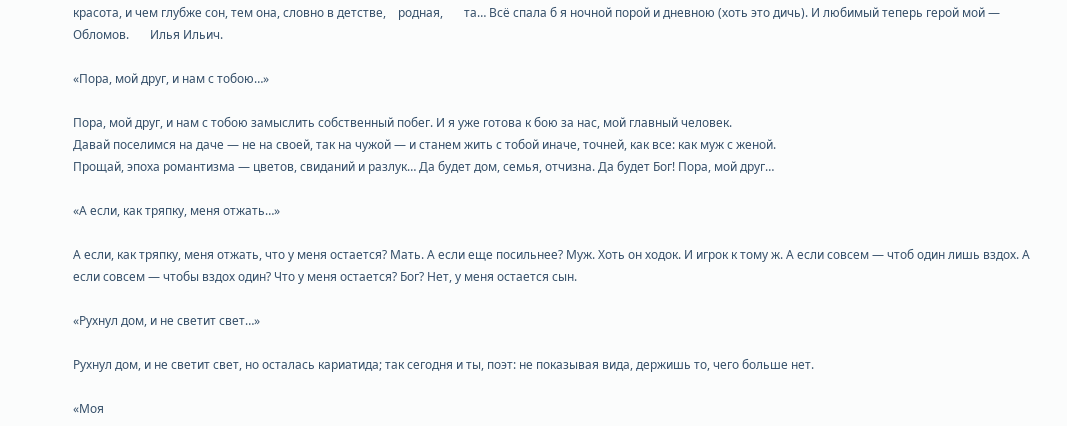красота, и чем глубже сон, тем она, словно в детстве,    родная,       та… Всё спала б я ночной порой и дневною (хоть это дичь). И любимый теперь герой мой —    Обломов.       Илья Ильич.

«Пора, мой друг, и нам с тобою…»

Пора, мой друг, и нам с тобою замыслить собственный побег. И я уже готова к бою за нас, мой главный человек.
Давай поселимся на даче — не на своей, так на чужой — и станем жить с тобой иначе, точней, как все: как муж с женой.
Прощай, эпоха романтизма — цветов, свиданий и разлук… Да будет дом, семья, отчизна. Да будет Бог! Пора, мой друг…

«А если, как тряпку, меня отжать…»

А если, как тряпку, меня отжать, что у меня остается? Мать. А если еще посильнее? Муж. Хоть он ходок. И игрок к тому ж. А если совсем — чтоб один лишь вздох. А если совсем — чтобы вздох один? Что у меня остается? Бог? Нет, у меня остается сын.

«Рухнул дом, и не светит свет…»

Рухнул дом, и не светит свет, но осталась кариатида; так сегодня и ты, поэт: не показывая вида, держишь то, чего больше нет.

«Моя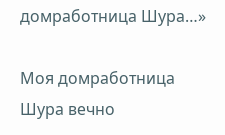домработница Шура…»

Моя домработница Шура вечно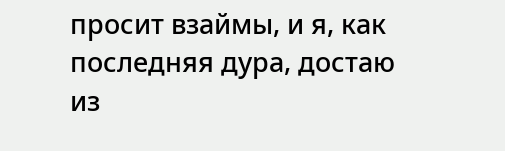просит взаймы, и я, как последняя дура, достаю из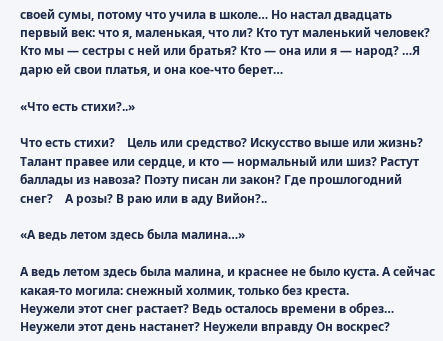своей сумы, потому что учила в школе… Но настал двадцать первый век: что я, маленькая, что ли? Кто тут маленький человек? Кто мы — сестры с ней или братья? Кто — она или я — народ? …Я дарю ей свои платья, и она кое-что берет…

«Что есть стихи?..»

Что есть стихи?    Цель или средство? Искусство выше или жизнь? Талант правее или сердце, и кто — нормальный или шиз? Растут баллады из навоза? Поэту писан ли закон? Где прошлогодний снег?    А розы? В раю или в аду Вийон?..

«А ведь летом здесь была малина…»

А ведь летом здесь была малина, и краснее не было куста. А сейчас какая-то могила: снежный холмик, только без креста.
Неужели этот снег растает? Ведь осталось времени в обрез… Неужели этот день настанет? Неужели вправду Он воскрес?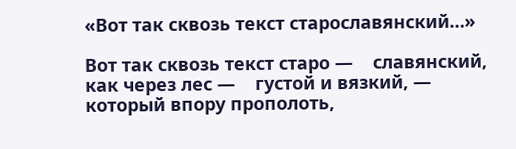«Вот так сквозь текст старославянский…»

Вот так сквозь текст старо —    славянский, как через лес —    густой и вязкий, — который впору прополоть,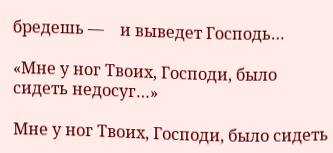бредешь —    и выведет Господь…

«Мне у ног Твоих, Господи, было сидеть недосуг…»

Мне у ног Твоих, Господи, было сидеть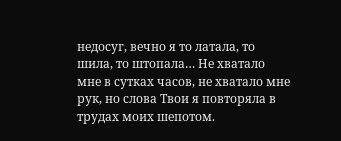недосуг, вечно я то латала, то шила, то штопала… Не хватало мне в сутках часов, не хватало мне рук, но слова Твои я повторяла в трудах моих шепотом.